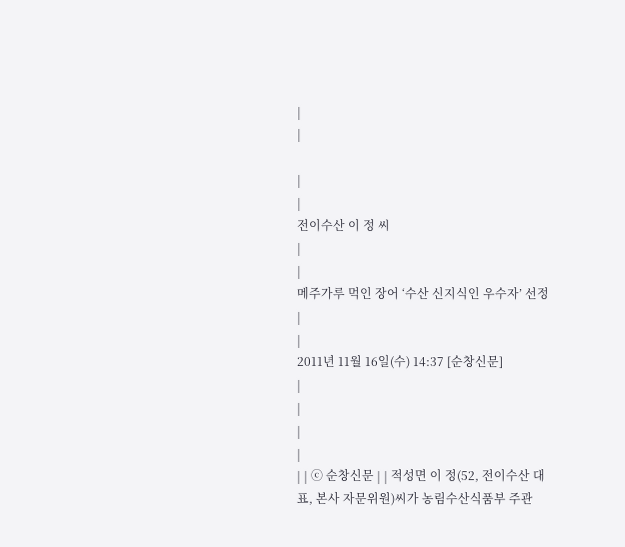|
|

|
|
전이수산 이 정 씨
|
|
메주가루 먹인 장어 ‘수산 신지식인 우수자’ 선정
|
|
2011년 11월 16일(수) 14:37 [순창신문]
|
|
|
|
| | ⓒ 순창신문 | | 적성면 이 정(52, 전이수산 대표, 본사 자문위원)씨가 농림수산식품부 주관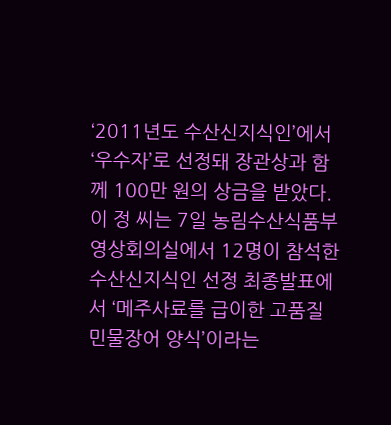‘2011년도 수산신지식인’에서 ‘우수자’로 선정돼 장관상과 함께 100만 원의 상금을 받았다.
이 정 씨는 7일 농림수산식품부 영상회의실에서 12명이 참석한 수산신지식인 선정 최종발표에서 ‘메주사료를 급이한 고품질 민물장어 양식’이라는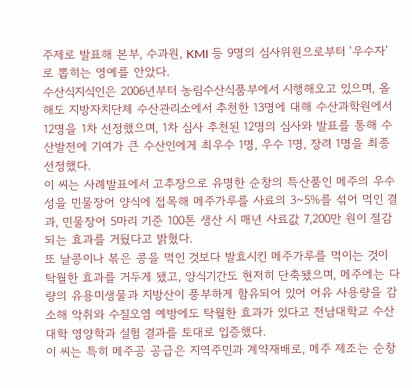주제로 발표해 본부, 수과원, KMI 등 9명의 심사위원으로부터 ‘우수자’로 뽑히는 영예를 안았다.
수산식지식인은 2006년부터 농림수산식품부에서 시행해오고 있으며, 올해도 지방자치단체 수산관리소에서 추천한 13명에 대해 수산과학원에서 12명을 1차 선정했으며, 1차 심사 추천된 12명의 심사와 발표를 통해 수산발전에 기여가 큰 수산인에게 최우수 1명, 우수 1명, 장려 1명을 최종 선정했다.
이 씨는 사례발표에서 고추장으로 유명한 순창의 특산품인 메주의 우수성을 민물장어 양식에 접목해 메주가루를 사료의 3~5%를 섞어 먹인 결과, 민물장어 5마리 기준 100톤 생산 시 매년 사료값 7,200만 원이 절감되는 효과를 거뒀다고 밝혔다.
또 날콩이나 볶은 콩을 먹인 것보다 발효시킨 메주가루를 먹이는 것이 탁월한 효과를 거두게 됐고, 양식기간도 현저히 단축됐으며, 메주에는 다량의 유용미생물과 지방산이 풍부하게 함유되어 있어 어유 사용량을 감소해 악취와 수질오염 예방에도 탁월한 효과가 있다고 전남대학교 수산대학 영양학과 실험 결과를 토대로 입증했다.
이 씨는 특히 메주공 공급은 지역주민과 계약재배로, 메주 제조는 순창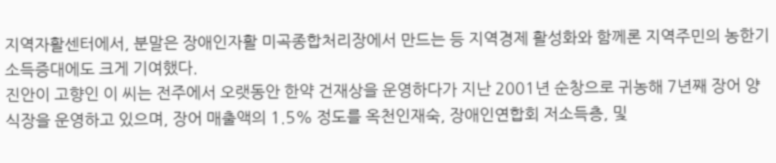지역자활센터에서, 분말은 장애인자활 미곡종합처리장에서 만드는 등 지역경제 활성화와 함께론 지역주민의 농한기 소득증대에도 크게 기여했다.
진안이 고향인 이 씨는 전주에서 오랫동안 한약 건재상을 운영하다가 지난 2001년 순창으로 귀농해 7년째 장어 양식장을 운영하고 있으며, 장어 매출액의 1.5% 정도를 옥천인재숙, 장애인연합회 저소득층, 및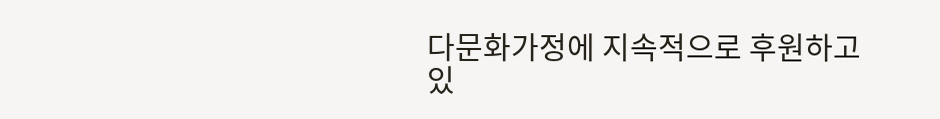다문화가정에 지속적으로 후원하고 있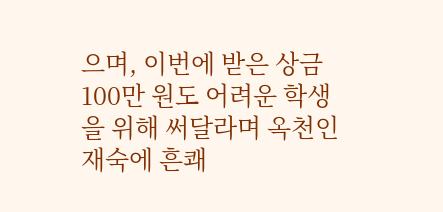으며, 이번에 받은 상금 100만 원도 어려운 학생을 위해 써달라며 옥천인재숙에 흔쾌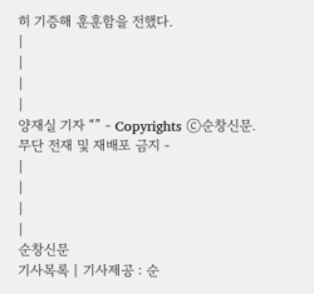히 기증해 훈훈함을 전했다.
|
|
|
|
양재실 기자 “” - Copyrights ⓒ순창신문.
무단 전재 및 재배포 금지 -
|
|
|
|
순창신문
기사목록 | 기사제공 : 순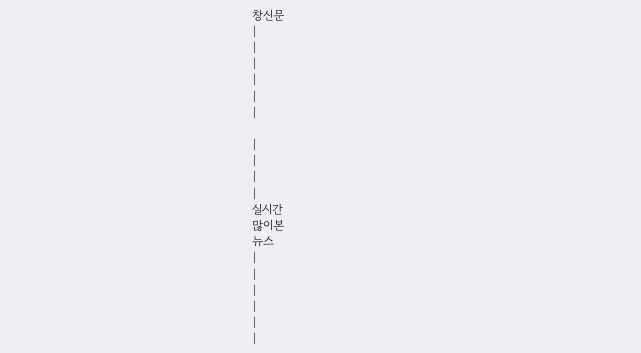창신문
|
|
|
|
|
|

|
|
|
|
실시간
많이본
뉴스
|
|
|
|
|
|